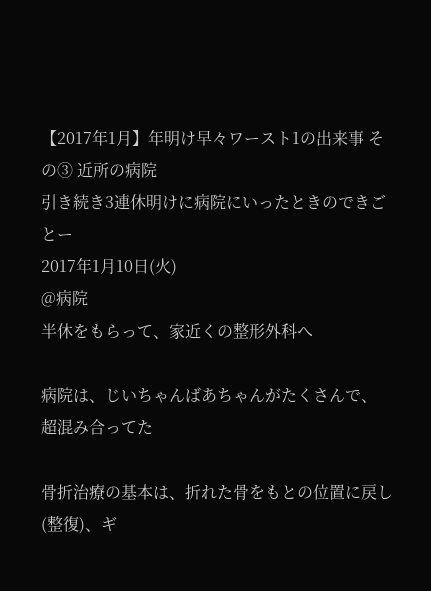【2017年1月】年明け早々ワースト1の出来事 その③ 近所の病院
引き続き3連休明けに病院にいったときのできごとー
2017年1月10日(火)
@病院
半休をもらって、家近くの整形外科へ

病院は、じいちゃんばあちゃんがたくさんで、
超混み合ってた

骨折治療の基本は、折れた骨をもとの位置に戻し(整復)、ギ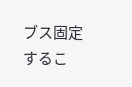ブス固定するこ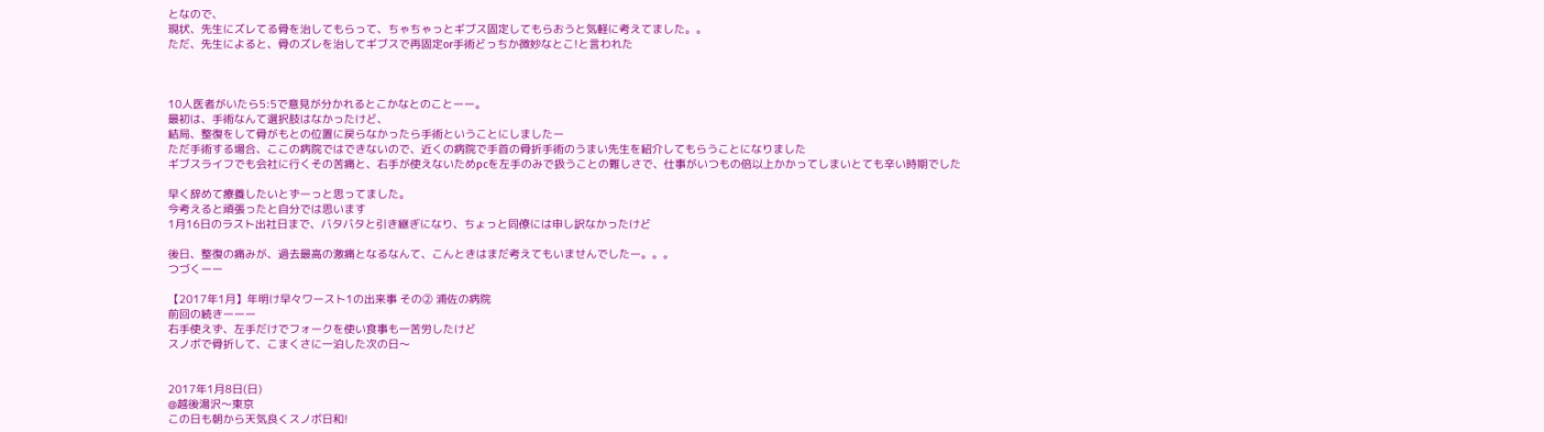となので、
現状、先生にズレてる骨を治してもらって、ちゃちゃっとギブス固定してもらおうと気軽に考えてました。。
ただ、先生によると、骨のズレを治してギブスで再固定or手術どっちか微妙なとこ!と言われた



10人医者がいたら5:5で意見が分かれるとこかなとのことーー。
最初は、手術なんて選択肢はなかったけど、
結局、整復をして骨がもとの位置に戻らなかったら手術ということにしましたー
ただ手術する場合、ここの病院ではできないので、近くの病院で手首の骨折手術のうまい先生を紹介してもらうことになりました
ギブスライフでも会社に行くその苦痛と、右手が使えないためpcを左手のみで扱うことの難しさで、仕事がいつもの倍以上かかってしまいとても辛い時期でした

早く辞めて療養したいとずーっと思ってました。
今考えると頑張ったと自分では思います
1月16日のラスト出社日まで、バタバタと引き継ぎになり、ちょっと同僚には申し訳なかったけど

後日、整復の痛みが、過去最高の激痛となるなんて、こんときはまだ考えてもいませんでしたー。。。
つづくーー

【2017年1月】年明け早々ワースト1の出来事 その② 浦佐の病院
前回の続きーーー
右手使えず、左手だけでフォークを使い食事も一苦労したけど
スノボで骨折して、こまくさに一泊した次の日〜


2017年1月8日(日)
@越後湯沢〜東京
この日も朝から天気良くスノボ日和!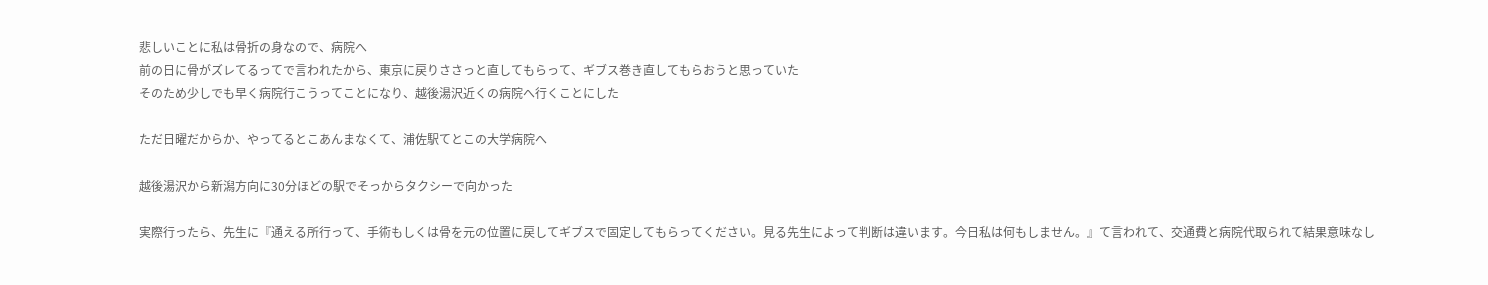悲しいことに私は骨折の身なので、病院へ
前の日に骨がズレてるってで言われたから、東京に戻りささっと直してもらって、ギブス巻き直してもらおうと思っていた
そのため少しでも早く病院行こうってことになり、越後湯沢近くの病院へ行くことにした

ただ日曜だからか、やってるとこあんまなくて、浦佐駅てとこの大学病院へ

越後湯沢から新潟方向に30分ほどの駅でそっからタクシーで向かった

実際行ったら、先生に『通える所行って、手術もしくは骨を元の位置に戻してギブスで固定してもらってください。見る先生によって判断は違います。今日私は何もしません。』て言われて、交通費と病院代取られて結果意味なし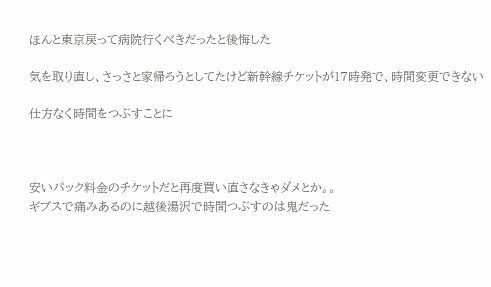ほんと東京戻って病院行くべきだったと後悔した

気を取り直し、さっさと家帰ろうとしてたけど新幹線チケットが17時発で、時間変更できない

仕方なく時間をつぶすことに



安いパック料金のチケットだと再度買い直さなきゃダメとか。。
ギブスで痛みあるのに越後湯沢で時間つぶすのは鬼だった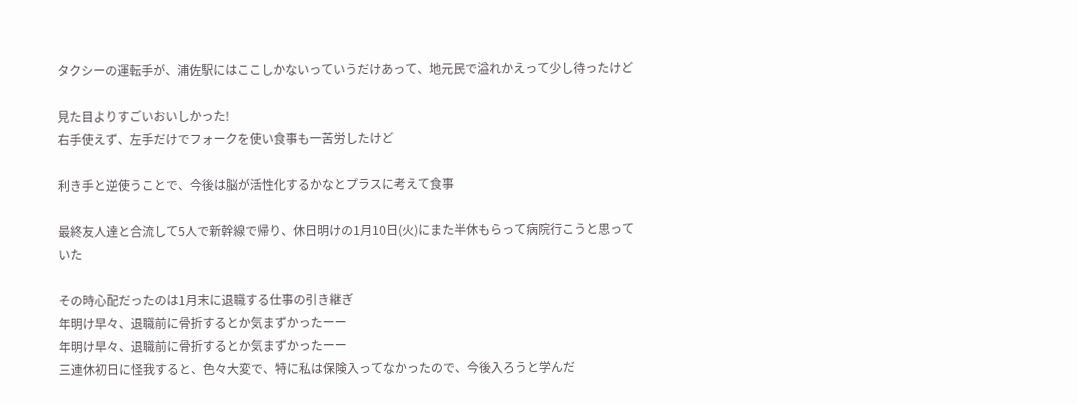タクシーの運転手が、浦佐駅にはここしかないっていうだけあって、地元民で溢れかえって少し待ったけど

見た目よりすごいおいしかった!
右手使えず、左手だけでフォークを使い食事も一苦労したけど

利き手と逆使うことで、今後は脳が活性化するかなとプラスに考えて食事

最終友人達と合流して5人で新幹線で帰り、休日明けの1月10日(火)にまた半休もらって病院行こうと思っていた

その時心配だったのは1月末に退職する仕事の引き継ぎ
年明け早々、退職前に骨折するとか気まずかったーー
年明け早々、退職前に骨折するとか気まずかったーー
三連休初日に怪我すると、色々大変で、特に私は保険入ってなかったので、今後入ろうと学んだ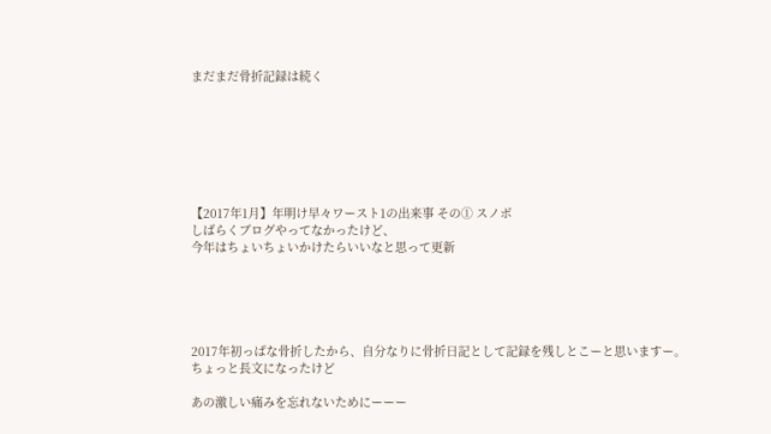まだまだ骨折記録は続く







【2017年1月】年明け早々ワースト1の出来事 その① スノボ
しばらくブログやってなかったけど、
今年はちょいちょいかけたらいいなと思って更新





2017年初っぱな骨折したから、自分なりに骨折日記として記録を残しとこーと思いますー。
ちょっと長文になったけど

あの激しい痛みを忘れないためにーーー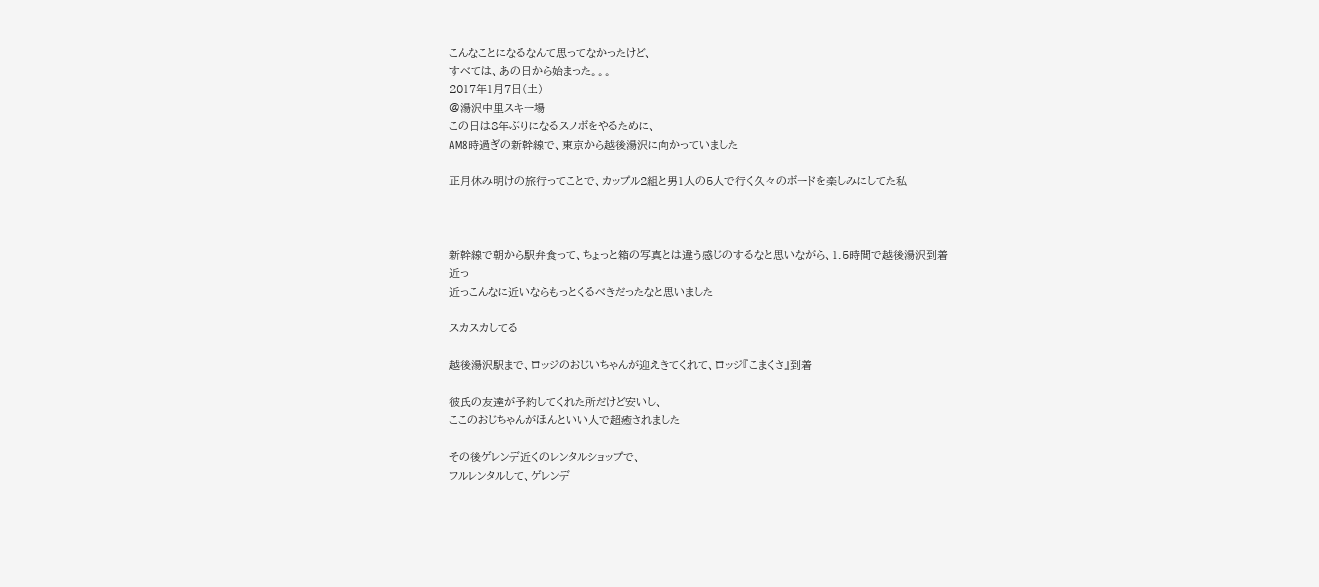こんなことになるなんて思ってなかったけど、
すべては、あの日から始まった。。。
2017年1月7日(土)
@湯沢中里スキー場
この日は8年ぶりになるスノボをやるために、
AM8時過ぎの新幹線で、東京から越後湯沢に向かっていました

正月休み明けの旅行ってことで、カップル2組と男1人の5人で行く久々のボードを楽しみにしてた私



新幹線で朝から駅弁食って、ちょっと箱の写真とは違う感じのするなと思いながら、1.5時間で越後湯沢到着
近っ
近っこんなに近いならもっとくるべきだったなと思いました

スカスカしてる

越後湯沢駅まで、ロッジのおじいちゃんが迎えきてくれて、ロッジ『こまくさ』到着

彼氏の友達が予約してくれた所だけど安いし、
ここのおじちゃんがほんといい人で超癒されました

その後ゲレンデ近くのレンタルショップで、
フルレンタルして、ゲレンデ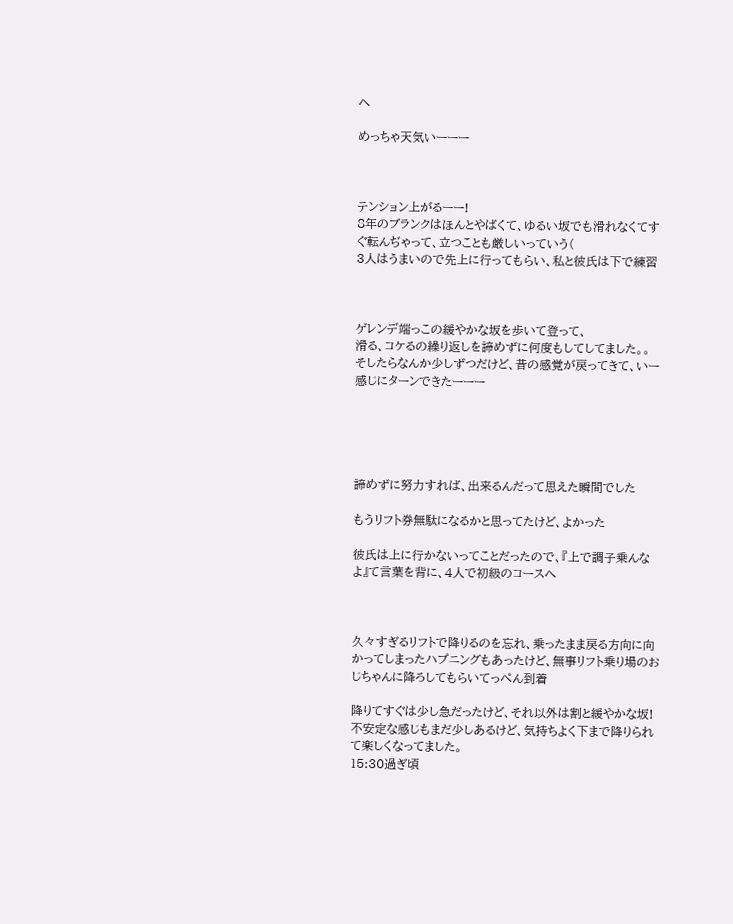へ

めっちゃ天気いーーー



テンション上がるーー!
8年のブランクはほんとやばくて、ゆるい坂でも滑れなくてすぐ転んぢゃって、立つことも厳しいっていう(
3人はうまいので先上に行ってもらい、私と彼氏は下で練習



ゲレンデ端っこの緩やかな坂を歩いて登って、
滑る、コケるの繰り返しを諦めずに何度もしてしてました。。
そしたらなんか少しずつだけど、昔の感覚が戻ってきて、いー感じにターンできたーーー





諦めずに努力すれば、出来るんだって思えた瞬間でした

もうリフト券無駄になるかと思ってたけど、よかった

彼氏は上に行かないってことだったので、『上で調子乗んなよ』て言葉を背に、4人で初級のコースへ



久々すぎるリフトで降りるのを忘れ、乗ったまま戻る方向に向かってしまったハプニングもあったけど、無事リフト乗り場のおじちゃんに降ろしてもらいてっぺん到着

降りてすぐは少し急だったけど、それ以外は割と緩やかな坂!
不安定な感じもまだ少しあるけど、気持ちよく下まで降りられて楽しくなってました。
15:30過ぎ頃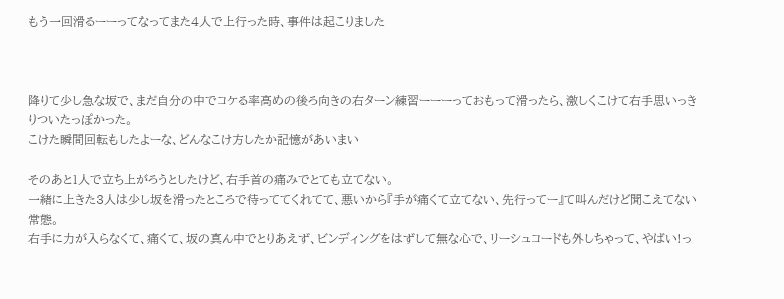もう一回滑るーーってなってまた4人で上行った時、事件は起こりました



降りて少し急な坂で、まだ自分の中でコケる率高めの後ろ向きの右ターン練習ーーーっておもって滑ったら、激しくこけて右手思いっきりついたっぽかった。
こけた瞬間回転もしたよーな、どんなこけ方したか記憶があいまい

そのあと1人で立ち上がろうとしたけど、右手首の痛みでとても立てない。
一緒に上きた3人は少し坂を滑ったところで待っててくれてて、悪いから『手が痛くて立てない、先行ってー』て叫んだけど聞こえてない常態。
右手に力が入らなくて、痛くて、坂の真ん中でとりあえず、ビンディングをはずして無な心で、リーシュコードも外しちゃって、やばい!っ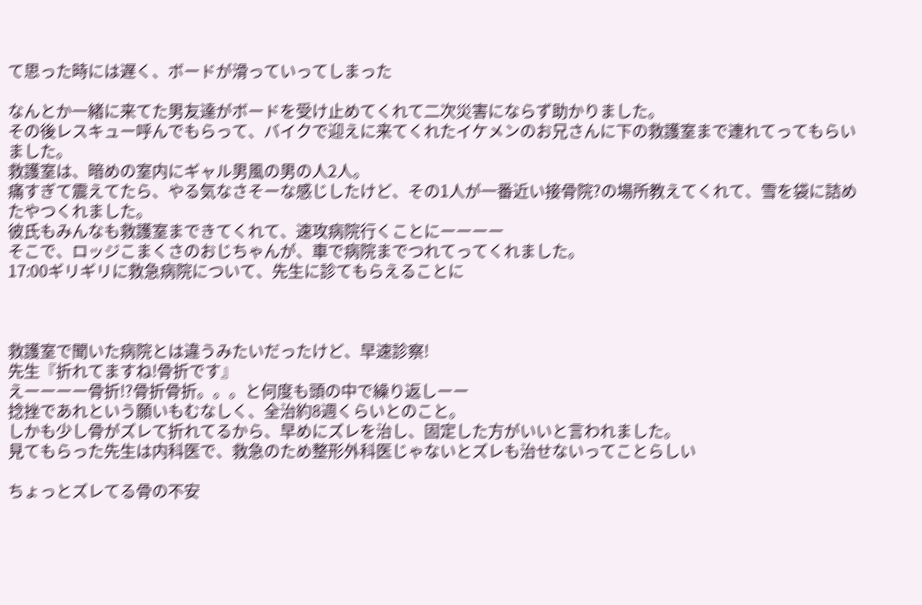て思った時には遅く、ボードが滑っていってしまった

なんとか一緒に来てた男友達がボードを受け止めてくれて二次災害にならず助かりました。
その後レスキュー呼んでもらって、バイクで迎えに来てくれたイケメンのお兄さんに下の救護室まで連れてってもらいました。
救護室は、暗めの室内にギャル男風の男の人2人。
痛すぎて震えてたら、やる気なさそーな感じしたけど、その1人が一番近い接骨院?の場所教えてくれて、雪を袋に詰めたやつくれました。
彼氏もみんなも救護室まできてくれて、速攻病院行くことにーーーー
そこで、ロッジこまくさのおじちゃんが、車で病院までつれてってくれました。
17:00ギリギリに救急病院について、先生に診てもらえることに



救護室で聞いた病院とは違うみたいだったけど、早速診察!
先生『折れてますね!骨折です』
えーーーー骨折!?骨折骨折。。。と何度も頭の中で繰り返しーー
捻挫であれという願いもむなしく、全治約8週くらいとのこと。
しかも少し骨がズレて折れてるから、早めにズレを治し、固定した方がいいと言われました。
見てもらった先生は内科医で、救急のため整形外科医じゃないとズレも治せないってことらしい

ちょっとズレてる骨の不安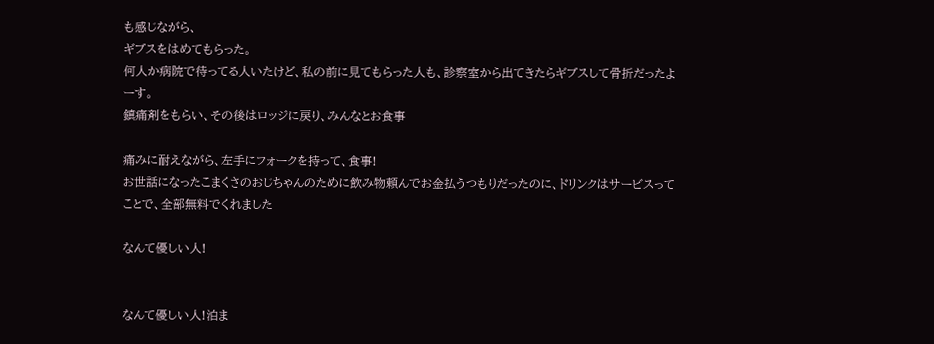も感じながら、
ギブスをはめてもらった。
何人か病院で待ってる人いたけど、私の前に見てもらった人も、診察室から出てきたらギブスして骨折だったよーす。
鎮痛剤をもらい、その後はロッジに戻り、みんなとお食事

痛みに耐えながら、左手にフォークを持って、食事!
お世話になったこまくさのおじちゃんのために飲み物頼んでお金払うつもりだったのに、ドリンクはサービスってことで、全部無料でくれました

なんて優しい人!


なんて優しい人!泊ま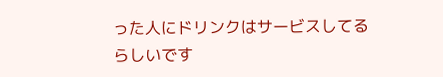った人にドリンクはサービスしてるらしいです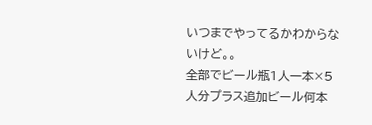いつまでやってるかわからないけど。。
全部でビール瓶1人一本×5人分プラス追加ビール何本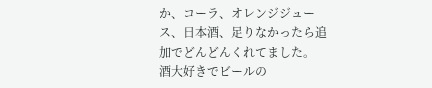か、コーラ、オレンジジュース、日本酒、足りなかったら追加でどんどんくれてました。
酒大好きでビールの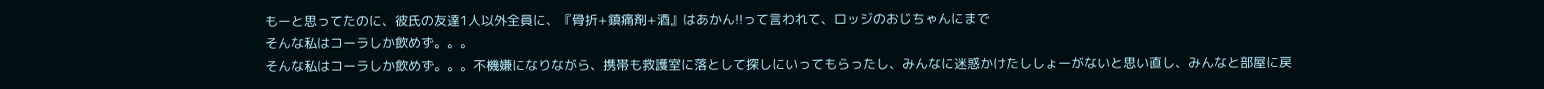もーと思ってたのに、彼氏の友達1人以外全員に、『骨折+鎮痛剤+酒』はあかん!!って言われて、ロッジのおじちゃんにまで
そんな私はコーラしか飲めず。。。
そんな私はコーラしか飲めず。。。不機嫌になりながら、携帯も救護室に落として探しにいってもらったし、みんなに迷惑かけたししょーがないと思い直し、みんなと部屋に戻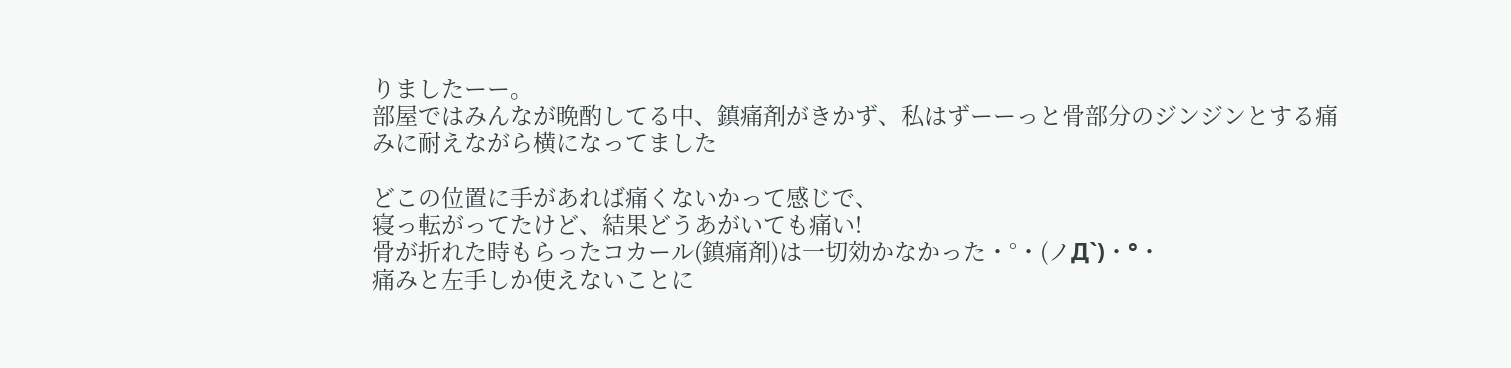りましたーー。
部屋ではみんなが晩酌してる中、鎮痛剤がきかず、私はずーーっと骨部分のジンジンとする痛みに耐えながら横になってました

どこの位置に手があれば痛くないかって感じで、
寝っ転がってたけど、結果どうあがいても痛い!
骨が折れた時もらったコカール(鎮痛剤)は一切効かなかった・°・(ノД`)・°・
痛みと左手しか使えないことに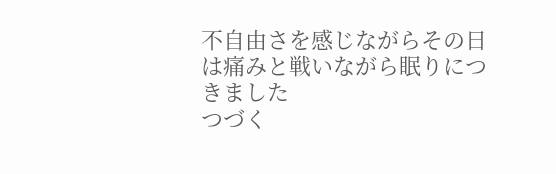不自由さを感じながらその日は痛みと戦いながら眠りにつきました
つづく